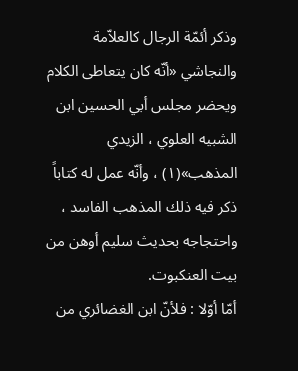وذكر أئمّة الرجال كالعلاّمة والنجاشي «أنّه كان يتعاطى الكلام ويحضر مجلس أبي الحسين ابن الشبيه العلوي ، الزيدي المذهب»(١) ، وأنّه عمل له كتاباً ذكر فيه ذلك المذهب الفاسد ، واحتجاجه بحديث سليم أوهن من بيت العنكبوت.
أمّا أوّلا : فلأنّ ابن الغضائري من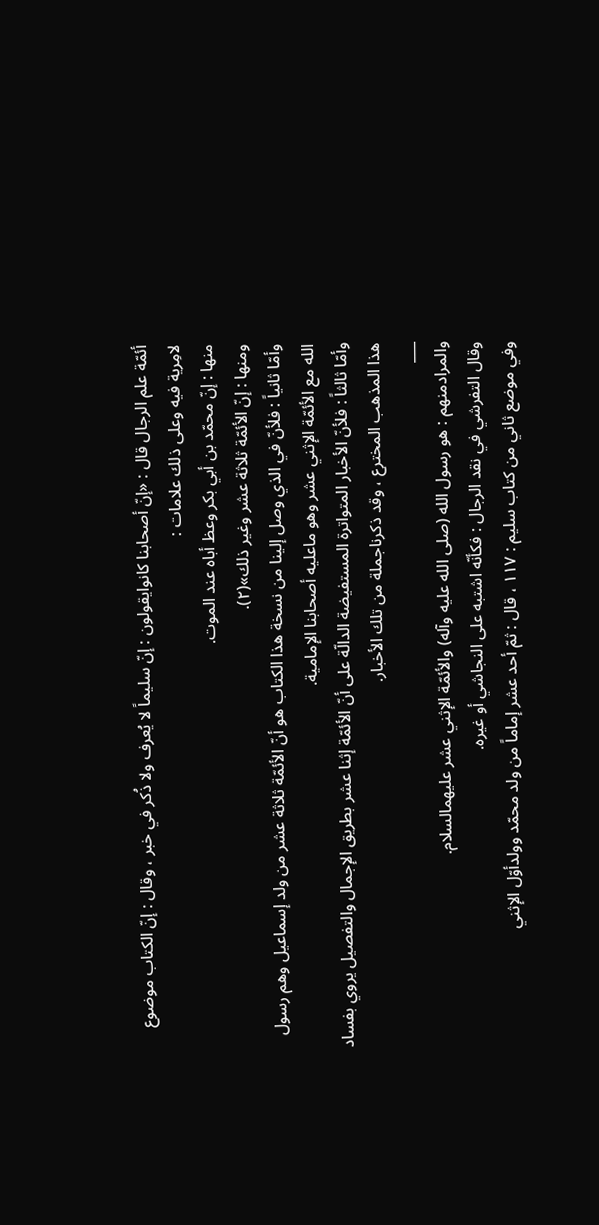أئمّة علم الرجال قال : «إنّ أصحابنا كانوايقولون : إنّ سليماً لا يُعرف ولا ذُكر في خبر ، وقال : إنّ الكتاب موضوع لامِرية فيه وعلى ذلك علامات :
منها : إنّ محمّد بن أبي بكر وعظ أباه عند الموت.
ومنها : إنّ الأئمّة ثلاثة عشر وغير ذلك»(٢).
وأمّا ثانياً : فلأنّ في الذي وصل إلينا من نسخة هذا الكتاب هو أنّ الأئمّة ثلاثة عشر من ولد إسماعيل وهم رسول الله مع الأئمّة الإثني عشر وهو ماعليه أصحابنا الإمامية.
وأمّا ثالثاً : فلأنّ الأخبار المتواترة المستفيضة الدالّة على أنّ الأئمّة إثنا عشر بطريق الإجمال والتفصيل يروي بفساد هذا المذهب المخترع ، وقد ذكرناجملة من تلك الأخبار.
___
والمرادمنهم : هو رسول الله (صلى الله عليه وآله) والأئمّة الإثني عشر عليهمالسلام.
وقال التفرشي في نقد الرجال : فكأنّه اشتبه على النجاشي أو غيره.
وفي موضع ثاني من كتاب سليم : ١١٧ ، قال : ثمّ أحد عشر إماماً من ولد محمّد وولدأوّل الإثني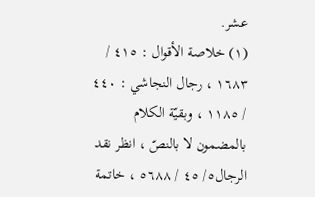عشر.
(١) خلاصة الأقوال : ٤١٥ / ١٦٨٣ ، رجال النجاشي : ٤٤٠ / ١١٨٥ ، وبقيّة الكلام بالمضمون لا بالنصّ ، انظر نقد الرجال٥/ ٤٥ / ٥٦٨٨ ، خاتمة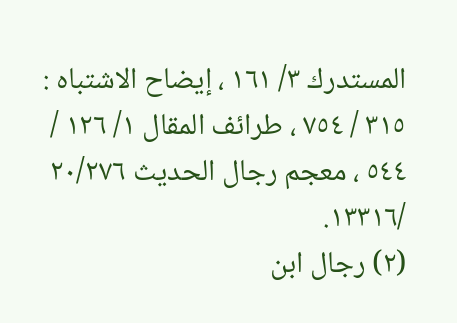المستدرك ٣/ ١٦١ ، إيضاح الاشتباه : ٣١٥ / ٧٥٤ ، طرائف المقال ١/ ١٢٦ / ٥٤٤ ، معجم رجال الحديث ٢٠/٢٧٦ /١٣٣١٦.
(٢) رجال ابن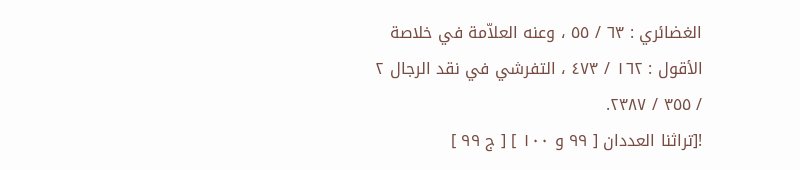الغضائري : ٦٣ / ٥٥ ، وعنه العلاّمة في خلاصة الأقول : ١٦٢ / ٤٧٣ ، التفرشي في نقد الرجال ٢ / ٣٥٥ / ٢٣٨٧.
![تراثنا العددان [ ٩٩ و ١٠٠ ] [ ج ٩٩ ]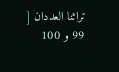تراثنا العددان [ 99 و 100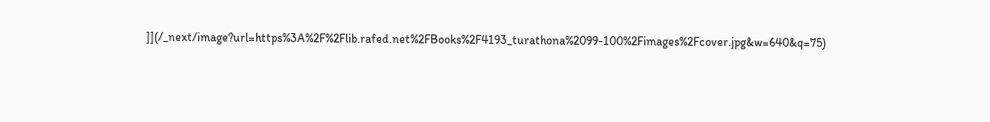]](/_next/image?url=https%3A%2F%2Flib.rafed.net%2FBooks%2F4193_turathona%2099-100%2Fimages%2Fcover.jpg&w=640&q=75)